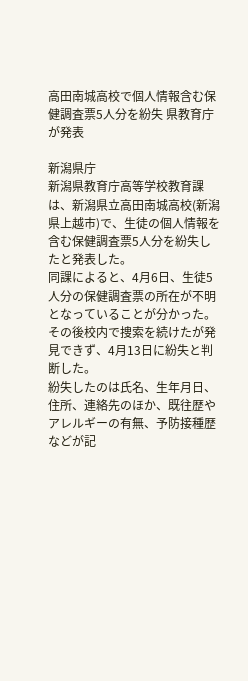高田南城高校で個人情報含む保健調査票5人分を紛失 県教育庁が発表

新潟県庁
新潟県教育庁高等学校教育課は、新潟県立高田南城高校(新潟県上越市)で、生徒の個人情報を含む保健調査票5人分を紛失したと発表した。
同課によると、4月6日、生徒5人分の保健調査票の所在が不明となっていることが分かった。その後校内で捜索を続けたが発見できず、4月13日に紛失と判断した。
紛失したのは氏名、生年月日、住所、連絡先のほか、既往歴やアレルギーの有無、予防接種歴などが記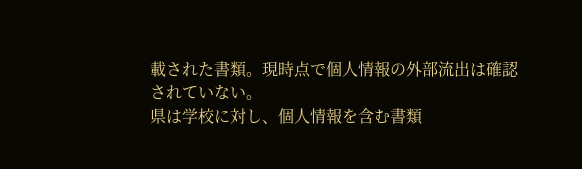載された書類。現時点で個人情報の外部流出は確認されていない。
県は学校に対し、個人情報を含む書類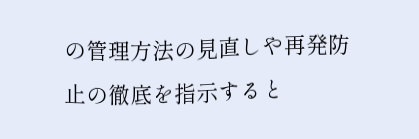の管理方法の見直しや再発防止の徹底を指示すると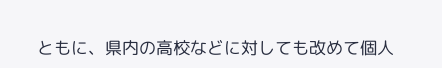ともに、県内の高校などに対しても改めて個人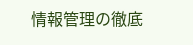情報管理の徹底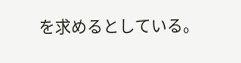を求めるとしている。